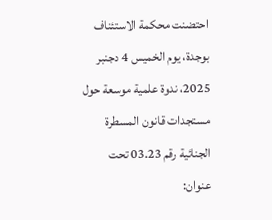احتضنت محكمة الاستئناف بوجدة، يوم الخميس 4 دجنبر 2025، ندوة علمية موسعة حول مستجدات قانون المسطرة الجنائية رقم 03.23 تحت عنوان: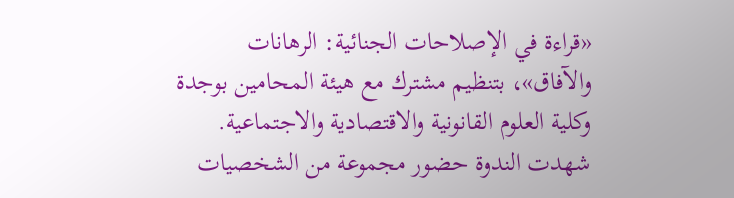«قراءة في الإصلاحات الجنائية: الرهانات والآفاق»، بتنظيم مشترك مع هيئة المحامين بوجدة وكلية العلوم القانونية والاقتصادية والاجتماعية.
شهدت الندوة حضور مجموعة من الشخصيات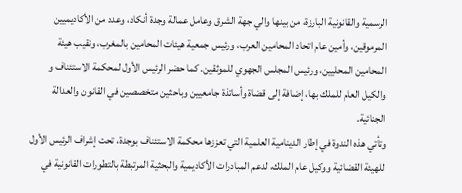الرسمية والقانونية البارزة، من بينها والي جهة الشرق وعامل عمالة وجدة أنكاد، وعدد من الأكاديميين المرموقين، وأمين عام اتحاد المحامين العرب، ورئيس جمعية هيئات المحامين بالمغرب، ونقيب هيئة المحامين المحليين، ورئيس المجلس الجهوي للموثقين. كما حضر الرئيس الأول لمحكمة الاستئناف و والكيل العام للملك بها، إضافة إلى قضاة وأساتذة جامعيين وباحثين متخصصين في القانون والعدالة الجنائية.
وتأتي هذه الندوة في إطار الدينامية العلمية التي تعززها محكمة الاستئناف بوجدة، تحت إشراف الرئيس الأول للهيئة القضائية ووكيل عام الملك، لدعم المبادرات الأكاديمية والبحثية المرتبطة بالتطورات القانونية في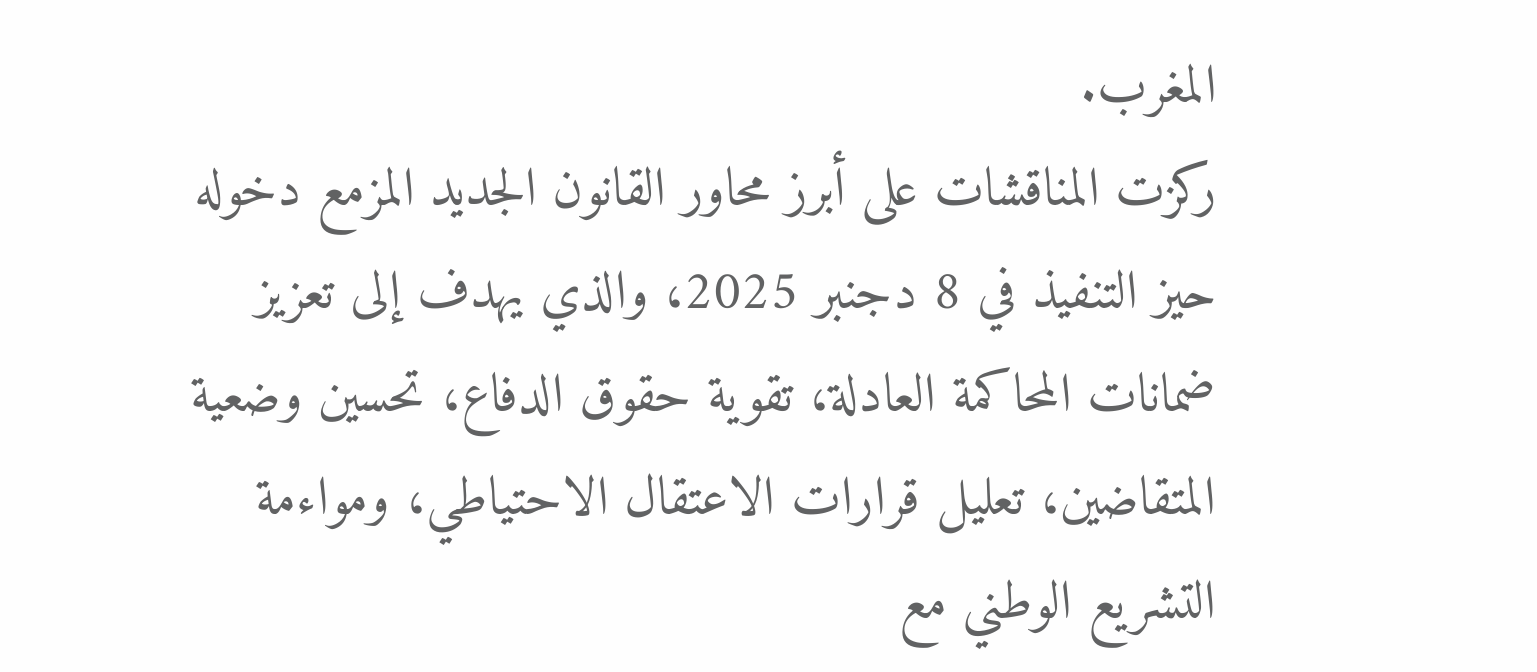المغرب.
ركزت المناقشات على أبرز محاور القانون الجديد المزمع دخوله حيز التنفيذ في 8 دجنبر 2025، والذي يهدف إلى تعزيز ضمانات المحاكمة العادلة، تقوية حقوق الدفاع، تحسين وضعية المتقاضين، تعليل قرارات الاعتقال الاحتياطي، ومواءمة التشريع الوطني مع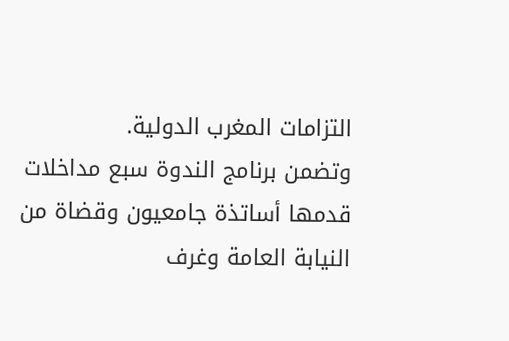التزامات المغرب الدولية.
وتضمن برنامج الندوة سبع مداخلات قدمها أساتذة جامعيون وقضاة من النيابة العامة وغرف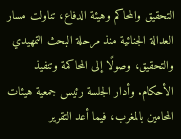التحقيق والمحاكم وهيئة الدفاع، تناولت مسار العدالة الجنائية منذ مرحلة البحث التمهيدي والتحقيق، وصولًا إلى المحاكمة وتنفيذ الأحكام. وأدار الجلسة رئيس جمعية هيئات المحامين بالمغرب، فيما أعد التقرير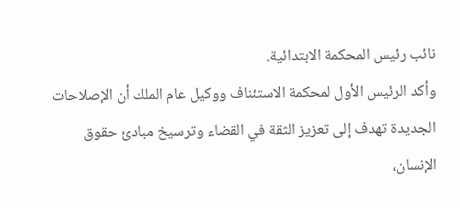نائب رئيس المحكمة الابتدائية.
وأكد الرئيس الأول لمحكمة الاستئناف ووكيل عام الملك أن الإصلاحات الجديدة تهدف إلى تعزيز الثقة في القضاء وترسيخ مبادئ حقوق الإنسان،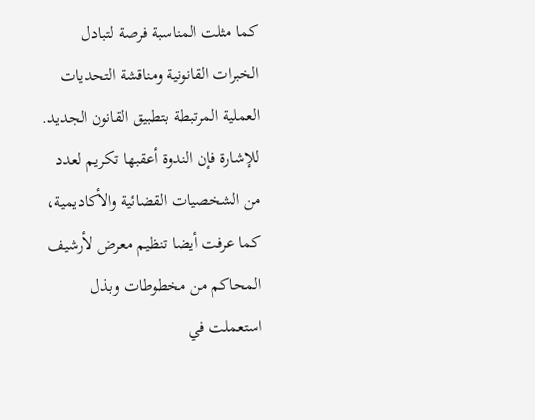كما مثلت المناسبة فرصة لتبادل الخبرات القانونية ومناقشة التحديات العملية المرتبطة بتطبيق القانون الجديد.
للإشارة فإن الندوة أعقبها تكريم لعدد من الشخصيات القضائية والأكاديمية، كما عرفت أيضا تنظيم معرض لأرشيف المحاكم من مخطوطات وبذل استعملت في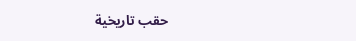حقب تاريخية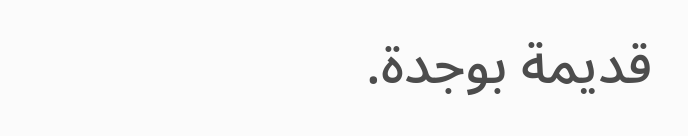قديمة بوجدة.